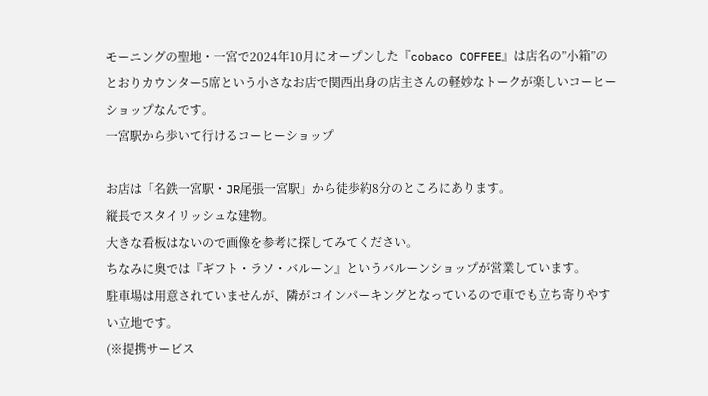モーニングの聖地・一宮で2024年10月にオープンした『cobaco COFFEE』は店名の”小箱”のとおりカウンター5席という小さなお店で関西出身の店主さんの軽妙なトークが楽しいコーヒーショップなんです。
一宮駅から歩いて行けるコーヒーショップ

お店は「名鉄一宮駅・JR尾張一宮駅」から徒歩約8分のところにあります。
縦長でスタイリッシュな建物。
大きな看板はないので画像を参考に探してみてください。
ちなみに奥では『ギフト・ラソ・バルーン』というバルーンショップが営業しています。
駐車場は用意されていませんが、隣がコインパーキングとなっているので車でも立ち寄りやすい立地です。
(※提携サービス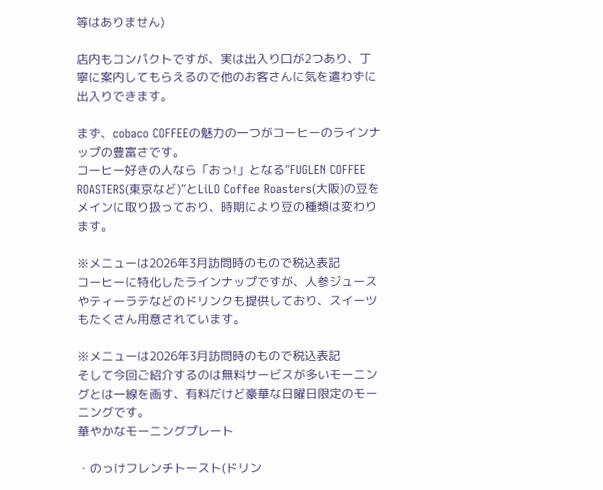等はありません)

店内もコンパクトですが、実は出入り口が2つあり、丁寧に案内してもらえるので他のお客さんに気を遣わずに出入りできます。

まず、cobaco COFFEEの魅力の一つがコーヒーのラインナップの豊富さです。
コーヒー好きの人なら「おっ!」となる”FUGLEN COFFEE ROASTERS(東京など)”とLiLO Coffee Roasters(大阪)の豆をメインに取り扱っており、時期により豆の種類は変わります。

※メニューは2026年3月訪問時のもので税込表記
コーヒーに特化したラインナップですが、人参ジュースやティーラテなどのドリンクも提供しており、スイーツもたくさん用意されています。

※メニューは2026年3月訪問時のもので税込表記
そして今回ご紹介するのは無料サービスが多いモーニングとは一線を画す、有料だけど豪華な日曜日限定のモーニングです。
華やかなモーニングプレート

・のっけフレンチトースト(ドリン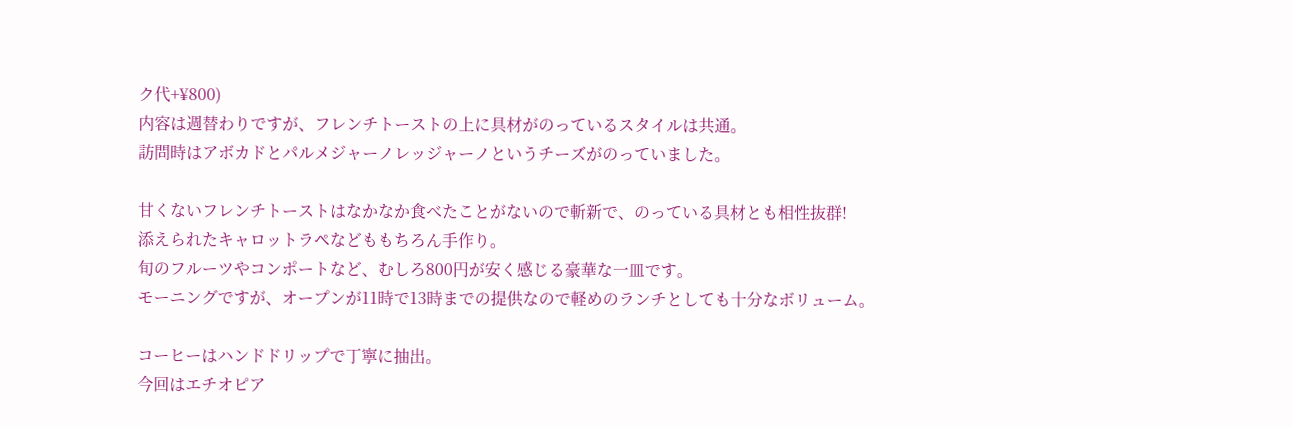ク代+¥800)
内容は週替わりですが、フレンチトーストの上に具材がのっているスタイルは共通。
訪問時はアボカドとパルメジャーノレッジャーノというチーズがのっていました。

甘くないフレンチトーストはなかなか食べたことがないので斬新で、のっている具材とも相性抜群!
添えられたキャロットラペなどももちろん手作り。
旬のフルーツやコンポートなど、むしろ800円が安く感じる豪華な一皿です。
モーニングですが、オープンが11時で13時までの提供なので軽めのランチとしても十分なボリューム。

コーヒーはハンドドリップで丁寧に抽出。
今回はエチオピア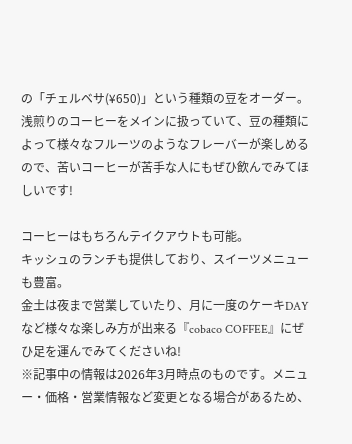の「チェルベサ(¥650)」という種類の豆をオーダー。
浅煎りのコーヒーをメインに扱っていて、豆の種類によって様々なフルーツのようなフレーバーが楽しめるので、苦いコーヒーが苦手な人にもぜひ飲んでみてほしいです!

コーヒーはもちろんテイクアウトも可能。
キッシュのランチも提供しており、スイーツメニューも豊富。
金土は夜まで営業していたり、月に一度のケーキDAYなど様々な楽しみ方が出来る『cobaco COFFEE』にぜひ足を運んでみてくださいね!
※記事中の情報は2026年3月時点のものです。メニュー・価格・営業情報など変更となる場合があるため、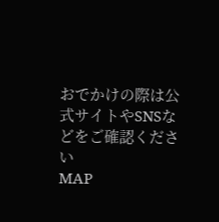おでかけの際は公式サイトやSNSなどをご確認ください
MAP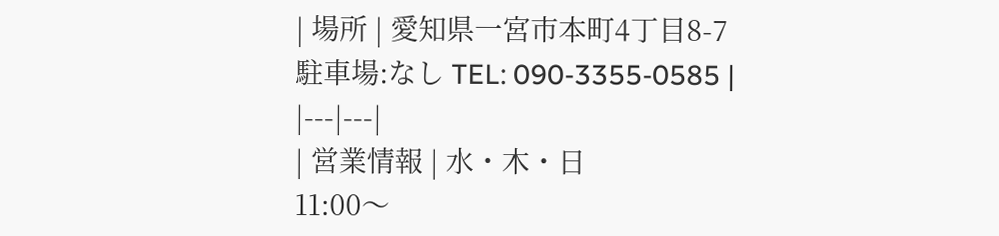| 場所 | 愛知県一宮市本町4丁目8-7
駐車場:なし TEL: 090-3355-0585 |
|---|---|
| 営業情報 | 水・木・日
11:00〜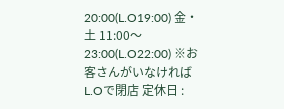20:00(L.O19:00) 金・土 11:00〜23:00(L.O22:00) ※お客さんがいなければL.Oで閉店 定休日 :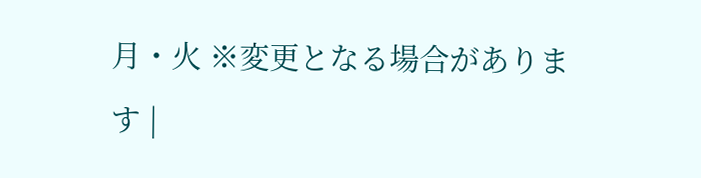月・火 ※変更となる場合があります |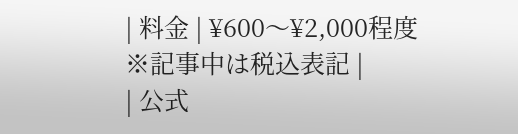| 料金 | ¥600〜¥2,000程度
※記事中は税込表記 |
| 公式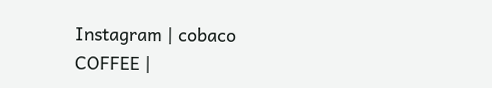Instagram | cobaco COFFEE |